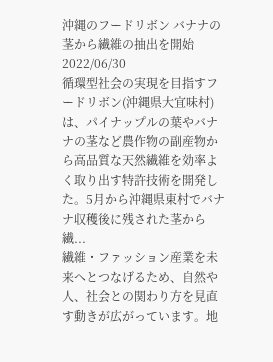沖縄のフードリボン バナナの茎から繊維の抽出を開始
2022/06/30
循環型社会の実現を目指すフードリボン(沖縄県大宜味村)は、パイナップルの葉やバナナの茎など農作物の副産物から高品質な天然繊維を効率よく取り出す特許技術を開発した。5月から沖縄県東村でバナナ収穫後に残された茎から繊...
繊維・ファッション産業を未来へとつなげるため、自然や人、社会との関わり方を見直す動きが広がっています。地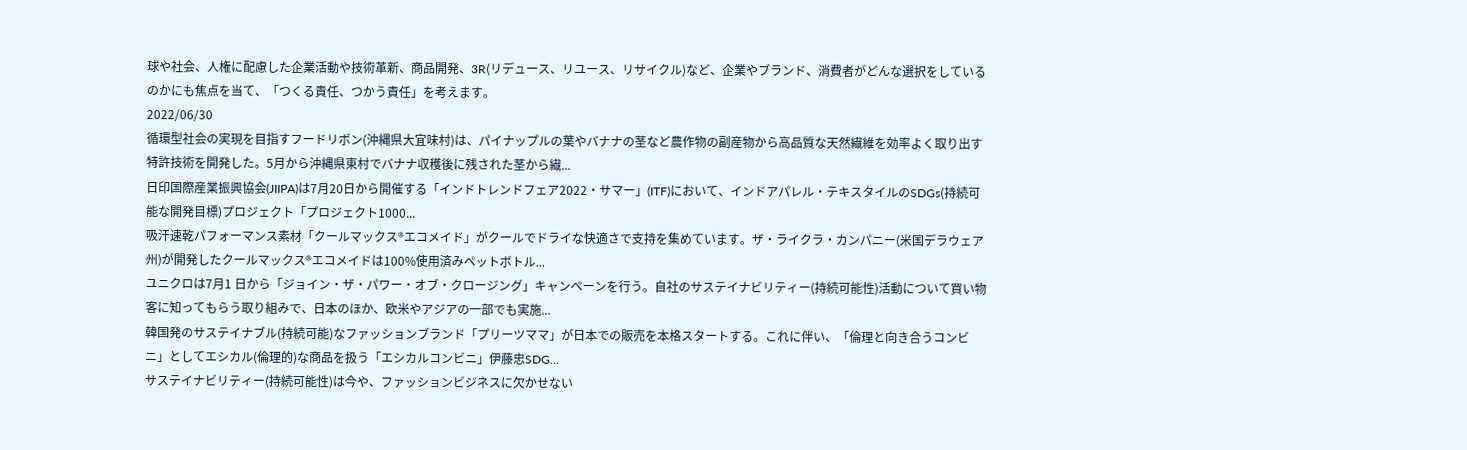球や社会、人権に配慮した企業活動や技術革新、商品開発、3R(リデュース、リユース、リサイクル)など、企業やブランド、消費者がどんな選択をしているのかにも焦点を当て、「つくる責任、つかう責任」を考えます。
2022/06/30
循環型社会の実現を目指すフードリボン(沖縄県大宜味村)は、パイナップルの葉やバナナの茎など農作物の副産物から高品質な天然繊維を効率よく取り出す特許技術を開発した。5月から沖縄県東村でバナナ収穫後に残された茎から繊...
日印国際産業振興協会(JIIPA)は7月20日から開催する「インドトレンドフェア2022・サマー」(ITF)において、インドアパレル・テキスタイルのSDGs(持続可能な開発目標)プロジェクト「プロジェクト1000...
吸汗速乾パフォーマンス素材「クールマックス®エコメイド」がクールでドライな快適さで支持を集めています。ザ・ライクラ・カンパニー(米国デラウェア州)が開発したクールマックス®エコメイドは100%使用済みペットボトル...
ユニクロは7月1 日から「ジョイン・ザ・パワー・オブ・クロージング」キャンペーンを行う。自社のサステイナビリティー(持続可能性)活動について買い物客に知ってもらう取り組みで、日本のほか、欧米やアジアの一部でも実施...
韓国発のサステイナブル(持続可能)なファッションブランド「プリーツママ」が日本での販売を本格スタートする。これに伴い、「倫理と向き合うコンビニ」としてエシカル(倫理的)な商品を扱う「エシカルコンビニ」伊藤忠SDG...
サステイナビリティー(持続可能性)は今や、ファッションビジネスに欠かせない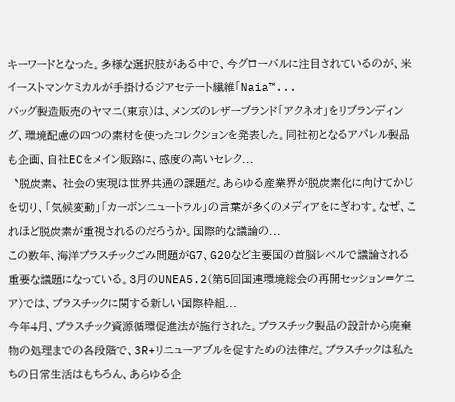キーワードとなった。多様な選択肢がある中で、今グローバルに注目されているのが、米イーストマンケミカルが手掛けるジアセテート繊維「Naia™...
バッグ製造販売のヤマニ(東京)は、メンズのレザーブランド「アクネオ」をリブランディング、環境配慮の四つの素材を使ったコレクションを発表した。同社初となるアパレル製品も企画、自社ECをメイン販路に、感度の高いセレク...
〝脱炭素〟社会の実現は世界共通の課題だ。あらゆる産業界が脱炭素化に向けてかじを切り、「気候変動」「カーボンニュートラル」の言葉が多くのメディアをにぎわす。なぜ、これほど脱炭素が重視されるのだろうか。国際的な議論の...
この数年、海洋プラスチックごみ問題がG7、G20など主要国の首脳レベルで議論される重要な議題になっている。3月のUNEA5.2(第5回国連環境総会の再開セッション=ケニア)では、プラスチックに関する新しい国際枠組...
今年4月、プラスチック資源循環促進法が施行された。プラスチック製品の設計から廃棄物の処理までの各段階で、3R+リニューアブルを促すための法律だ。プラスチックは私たちの日常生活はもちろん、あらゆる企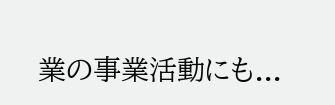業の事業活動にも...